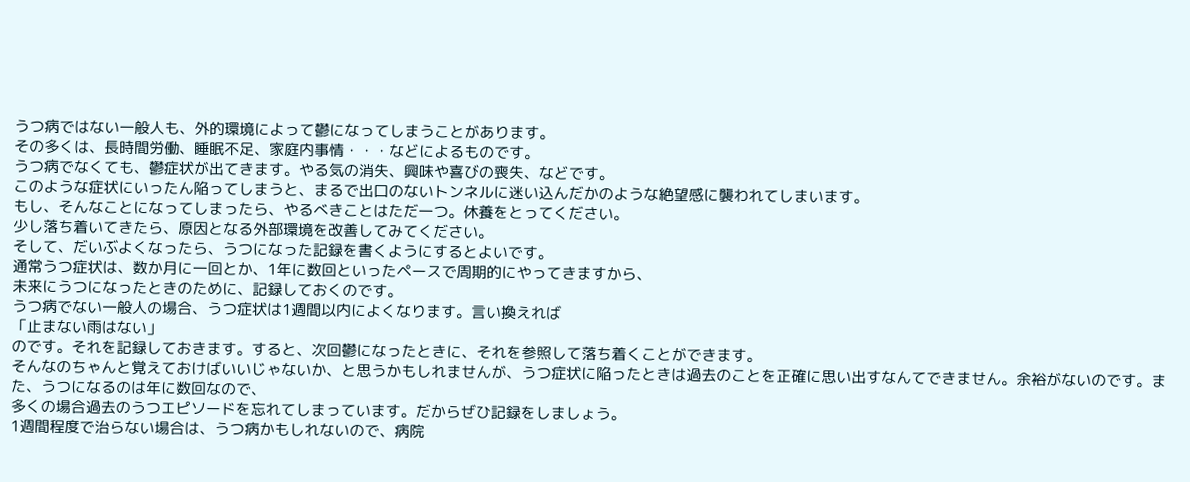うつ病ではない一般人も、外的環境によって鬱になってしまうことがあります。
その多くは、長時間労働、睡眠不足、家庭内事情・・・などによるものです。
うつ病でなくても、鬱症状が出てきます。やる気の消失、興味や喜びの喪失、などです。
このような症状にいったん陥ってしまうと、まるで出口のないトンネルに迷い込んだかのような絶望感に襲われてしまいます。
もし、そんなことになってしまったら、やるべきことはただ一つ。休養をとってください。
少し落ち着いてきたら、原因となる外部環境を改善してみてください。
そして、だいぶよくなったら、うつになった記録を書くようにするとよいです。
通常うつ症状は、数か月に一回とか、1年に数回といったペースで周期的にやってきますから、
未来にうつになったときのために、記録しておくのです。
うつ病でない一般人の場合、うつ症状は1週間以内によくなります。言い換えれば
「止まない雨はない」
のです。それを記録しておきます。すると、次回鬱になったときに、それを参照して落ち着くことができます。
そんなのちゃんと覚えておけばいいじゃないか、と思うかもしれませんが、うつ症状に陥ったときは過去のことを正確に思い出すなんてできません。余裕がないのです。また、うつになるのは年に数回なので、
多くの場合過去のうつエピソードを忘れてしまっています。だからぜひ記録をしましょう。
1週間程度で治らない場合は、うつ病かもしれないので、病院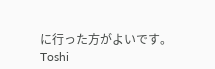に行った方がよいです。
Toshi